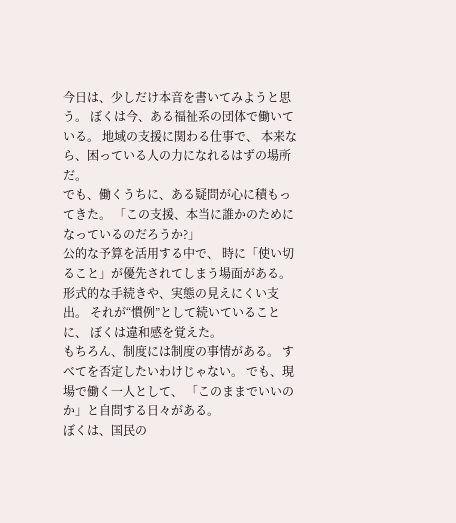今日は、少しだけ本音を書いてみようと思う。 ぼくは今、ある福祉系の団体で働いている。 地域の支援に関わる仕事で、 本来なら、困っている人の力になれるはずの場所だ。
でも、働くうちに、ある疑問が心に積もってきた。 「この支援、本当に誰かのためになっているのだろうか?」
公的な予算を活用する中で、 時に「使い切ること」が優先されてしまう場面がある。 形式的な手続きや、実態の見えにくい支出。 それが“慣例”として続いていることに、 ぼくは違和感を覚えた。
もちろん、制度には制度の事情がある。 すべてを否定したいわけじゃない。 でも、現場で働く一人として、 「このままでいいのか」と自問する日々がある。
ぼくは、国民の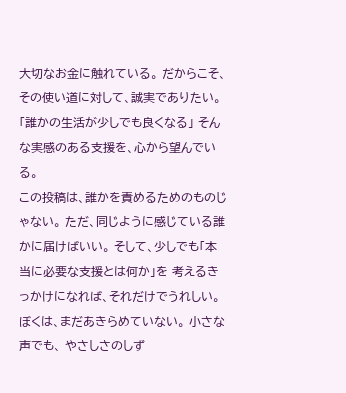大切なお金に触れている。 だからこそ、 その使い道に対して、誠実でありたい。 「誰かの生活が少しでも良くなる」 そんな実感のある支援を、心から望んでいる。
この投稿は、誰かを責めるためのものじゃない。 ただ、同じように感じている誰かに届けばいい。 そして、少しでも「本当に必要な支援とは何か」を 考えるきっかけになれば、それだけでうれしい。
ぼくは、まだあきらめていない。 小さな声でも、 やさしさのしず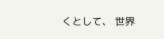くとして、 世界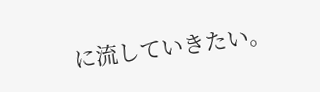に流していきたい。